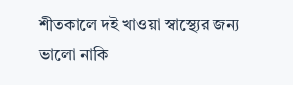শীতকালে দই খাওয়া স্বাস্থ্যের জন্য ভালো নাকি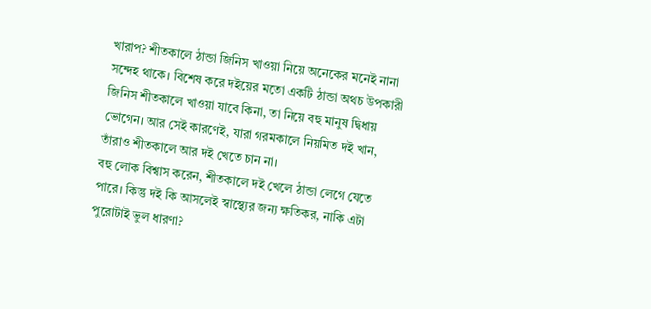খারাপ? শীতকালে ঠান্ডা জিনিস খাওয়া নিয়ে অনেকের মনেই নানা সন্দেহ থাকে। বিশেষ করে দইয়ের মতো একটি ঠান্ডা অথচ উপকারী জিনিস শীতকালে খাওয়া যাবে কিনা, তা নিয়ে বহু মানুষ দ্বিধায় ভোগেন। আর সেই কারণেই, যারা গরমকালে নিয়মিত দই খান, তাঁরাও শীতকালে আর দই খেতে চান না।
বহু লোক বিশ্বাস করেন, শীতকালে দই খেলে ঠান্ডা লেগে যেতে পারে। কিন্তু দই কি আসলেই স্বাস্থ্যের জন্য ক্ষতিকর, নাকি এটা পুরোটাই ভুল ধারণা?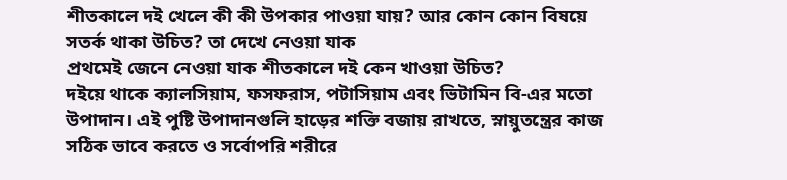শীতকালে দই খেলে কী কী উপকার পাওয়া যায়? আর কোন কোন বিষয়ে সতর্ক থাকা উচিত? তা দেখে নেওয়া যাক
প্রথমেই জেনে নেওয়া যাক শীতকালে দই কেন খাওয়া উচিত?
দইয়ে থাকে ক্যালসিয়াম, ফসফরাস, পটাসিয়াম এবং ভিটামিন বি-এর মতো উপাদান। এই পুষ্টি উপাদানগুলি হাড়ের শক্তি বজায় রাখতে, স্নায়ুতন্ত্রের কাজ সঠিক ভাবে করতে ও সর্বোপরি শরীরে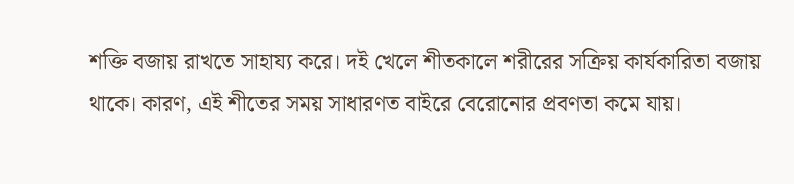শক্তি বজায় রাখতে সাহায্য করে। দই খেলে শীতকালে শরীরের সক্রিয় কার্যকারিতা বজায় থাকে। কারণ, এই শীতের সময় সাধারণত বাইরে বেরোনোর প্রবণতা কমে যায়।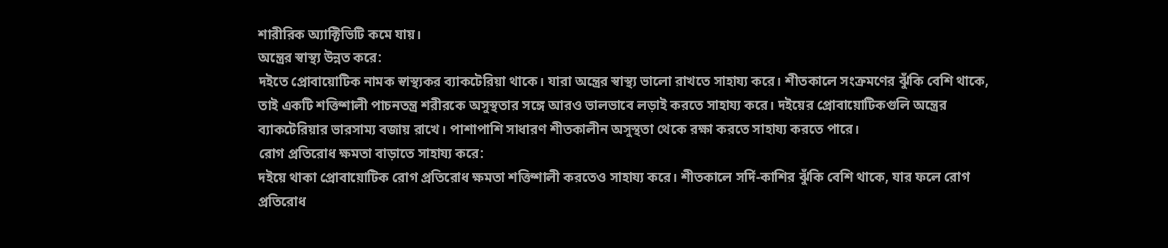শারীরিক অ্যাক্টিভিটি কমে যায়।
অন্ত্রের স্বাস্থ্য উন্নত করে:
দইতে প্রোবায়োটিক নামক স্বাস্থ্যকর ব্যাকটেরিয়া থাকে। যারা অন্ত্রের স্বাস্থ্য ভালো রাখতে সাহায্য করে। শীতকালে সংক্রমণের ঝুঁকি বেশি থাকে, তাই একটি শক্তিশালী পাচনতন্ত্র শরীরকে অসুস্থতার সঙ্গে আরও ভালভাবে লড়াই করতে সাহায্য করে। দইয়ের প্রোবায়োটিকগুলি অন্ত্রের ব্যাকটেরিয়ার ভারসাম্য বজায় রাখে। পাশাপাশি সাধারণ শীতকালীন অসুস্থতা থেকে রক্ষা করতে সাহায্য করতে পারে।
রোগ প্রতিরোধ ক্ষমতা বাড়াতে সাহায্য করে:
দইয়ে থাকা প্রোবায়োটিক রোগ প্রতিরোধ ক্ষমতা শক্তিশালী করতেও সাহায্য করে। শীতকালে সর্দি-কাশির ঝুঁকি বেশি থাকে, যার ফলে রোগ প্রতিরোধ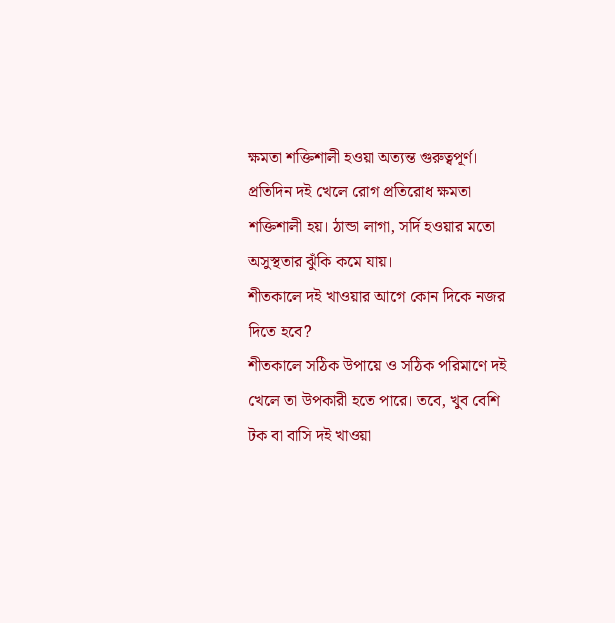ক্ষমতা শক্তিশালী হওয়া অত্যন্ত গুরুত্বপূর্ণ। প্রতিদিন দই খেলে রোগ প্রতিরোধ ক্ষমতা শক্তিশালী হয়। ঠান্ডা লাগা, সর্দি হওয়ার মতো অসুস্থতার ঝুঁকি কমে যায়।
শীতকালে দই খাওয়ার আগে কোন দিকে নজর দিতে হবে?
শীতকালে সঠিক উপায়ে ও সঠিক পরিমাণে দই খেলে তা উপকারী হতে পারে। তবে, খুব বেশি টক বা বাসি দই খাওয়া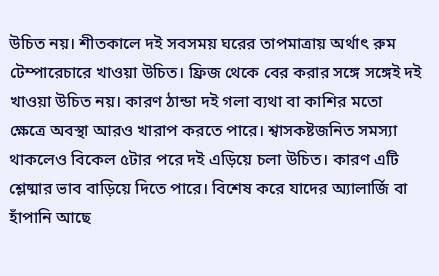উচিত নয়। শীতকালে দই সবসময় ঘরের তাপমাত্রায় অর্থাৎ রুম টেম্পারেচারে খাওয়া উচিত। ফ্রিজ থেকে বের করার সঙ্গে সঙ্গেই দই খাওয়া উচিত নয়। কারণ ঠান্ডা দই গলা ব্যথা বা কাশির মতো ক্ষেত্রে অবস্থা আরও খারাপ করতে পারে। শ্বাসকষ্টজনিত সমস্যা থাকলেও বিকেল ৫টার পরে দই এড়িয়ে চলা উচিত। কারণ এটি শ্লেষ্মার ভাব বাড়িয়ে দিতে পারে। বিশেষ করে যাদের অ্যালার্জি বা হাঁপানি আছে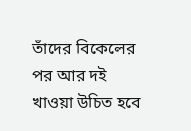তাঁদের বিকেলের পর আর দই খাওয়া উচিত হবে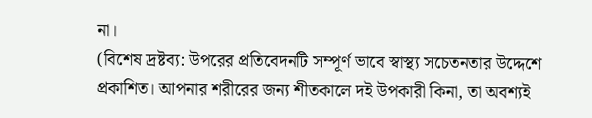না।
(বিশেষ দ্রষ্টব্য: উপরের প্রতিবেদনটি সম্পূর্ণ ভাবে স্বাস্থ্য সচেতনতার উদ্দেশে প্রকাশিত। আপনার শরীরের জন্য শীতকালে দই উপকারী কিনা, তা অবশ্যই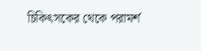চিকিৎসকের থেকে পরামর্শ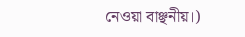নেওয়া বাঞ্ছনীয়।)